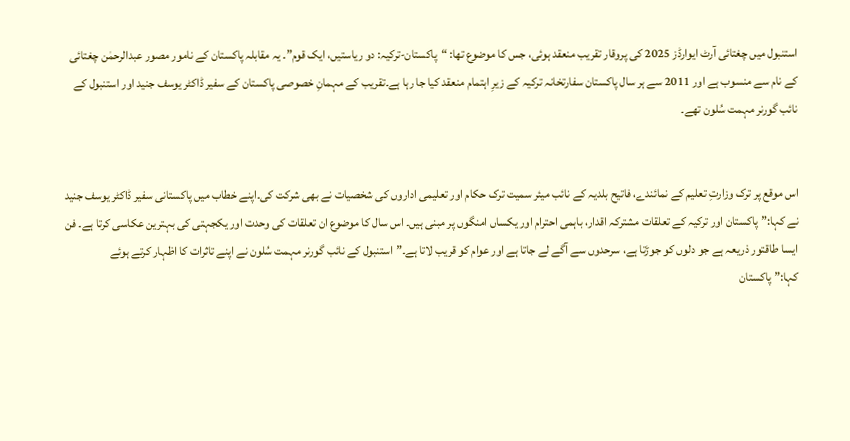استنبول میں چغتائی آرٹ ایوارڈز 2025 کی پروقار تقریب منعقد ہوئی، جس کا موضوع تھا: “پاکستان-ترکیہ: دو ریاستیں، ایک قوم”۔ یہ مقابلہ پاکستان کے نامور مصور عبدالرحمٰن چغتائی کے نام سے منسوب ہے اور 2011 سے ہر سال پاکستان سفارتخانہ ترکیہ کے زیرِ اہتمام منعقد کیا جا رہا ہے۔تقریب کے مہمانِ خصوصی پاکستان کے سفیر ڈاکٹر یوسف جنید اور استنبول کے نائب گورنر مہمت سُلون تھے۔


اس موقع پر ترک وزارتِ تعلیم کے نمائندے، فاتیح بلدیہ کے نائب میئر سمیت ترک حکام اور تعلیمی اداروں کی شخصیات نے بھی شرکت کی۔اپنے خطاب میں پاکستانی سفیر ڈاکٹر یوسف جنید نے کہا:”پاکستان اور ترکیہ کے تعلقات مشترکہ اقدار، باہمی احترام اور یکساں امنگوں پر مبنی ہیں۔ اس سال کا موضوع ان تعلقات کی وحدت اور یکجہتی کی بہترین عکاسی کرتا ہے۔ فن ایسا طاقتور ذریعہ ہے جو دلوں کو جوڑتا ہے، سرحدوں سے آگے لے جاتا ہے اور عوام کو قریب لاتا ہے۔”استنبول کے نائب گورنر مہمت سُلون نے اپنے تاثرات کا اظہار کرتے ہوئے کہا:”پاکستان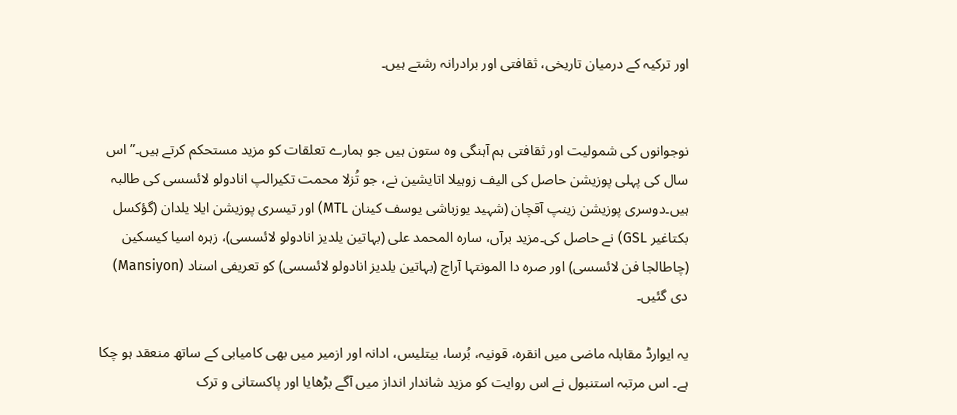اور ترکیہ کے درمیان تاریخی، ثقافتی اور برادرانہ رشتے ہیں۔


نوجوانوں کی شمولیت اور ثقافتی ہم آہنگی وہ ستون ہیں جو ہمارے تعلقات کو مزید مستحکم کرتے ہیں۔”اس سال کی پہلی پوزیشن حاصل کی الیف زوہیلا اتایشین نے، جو تُزلا محمت تکیرالپ انادولو لائسسی کی طالبہ ہیں۔دوسری پوزیشن زینپ آقچان (شہید یوزباشی یوسف کینان MTL) اور تیسری پوزیشن ایلا یلدان (گؤکسل بکتاغیر GSL) نے حاصل کی۔مزید برآں، سارہ المحمد علی (بہاتین یلدیز انادولو لائسسی)، زہرہ اسیا کیسکین (چاطالجا فن لائسسی) اور صرہ دا المونتہا آراچ (بہاتین یلدیز انادولو لائسسی) کو تعریفی اسناد (Mansiyon) دی گئیں۔

یہ ایوارڈ مقابلہ ماضی میں انقرہ، قونیہ، بُرسا، بیتلیس، ادانہ اور ازمیر میں بھی کامیابی کے ساتھ منعقد ہو چکا ہے۔ اس مرتبہ استنبول نے اس روایت کو مزید شاندار انداز میں آگے بڑھایا اور پاکستانی و ترک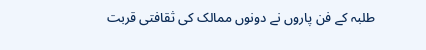طلبہ کے فن پاروں نے دونوں ممالک کی ثقافتی قربت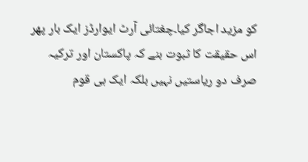کو مزید اجاگر کیا۔چغتائی آرٹ ایوارڈز ایک بار پھر اس حقیقت کا ثبوت بنے کہ پاکستان اور ترکیہ صرف دو ریاستیں نہیں بلکہ ایک ہی قوم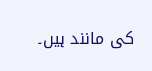کی مانند ہیں۔